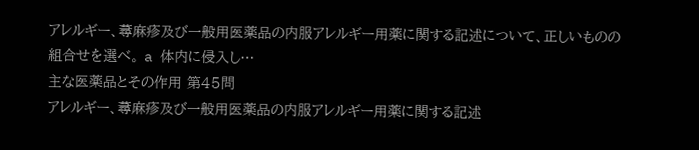アレルギー、蕁麻疹及び一般用医薬品の内服アレルギー用薬に関する記述について、正しいものの組合せを選べ。 a 体内に侵入し…
主な医薬品とその作用 第45問
アレルギー、蕁麻疹及び一般用医薬品の内服アレルギー用薬に関する記述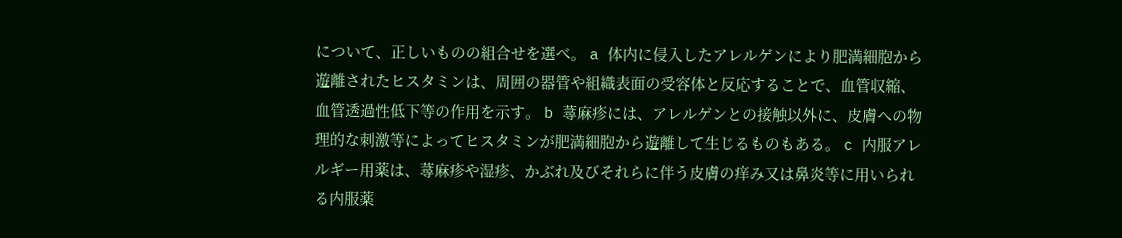について、正しいものの組合せを選べ。 a 体内に侵入したアレルゲンにより肥満細胞から遊離されたヒスタミンは、周囲の器管や組織表面の受容体と反応することで、血管収縮、血管透過性低下等の作用を示す。 b 蕁麻疹には、アレルゲンとの接触以外に、皮膚への物理的な刺激等によってヒスタミンが肥満細胞から遊離して生じるものもある。 c 内服アレルギー用薬は、蕁麻疹や湿疹、かぶれ及びそれらに伴う皮膚の痒み又は鼻炎等に用いられる内服薬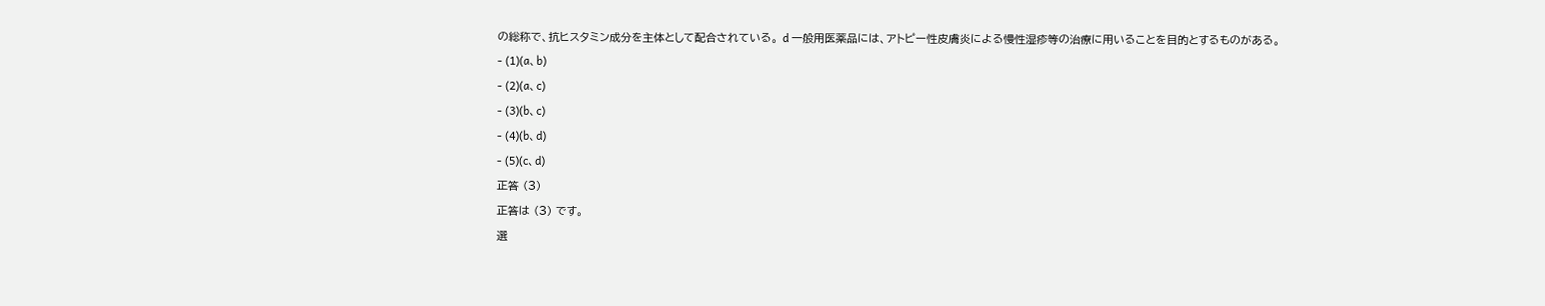の総称で、抗ヒスタミン成分を主体として配合されている。 d 一般用医薬品には、アトピー性皮膚炎による慢性湿疹等の治療に用いることを目的とするものがある。
- (1)(a、b)
- (2)(a、c)
- (3)(b、c)
- (4)(b、d)
- (5)(c、d)
正答 (3)
正答は (3) です。
選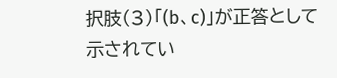択肢(3)「(b、c)」が正答として示されてい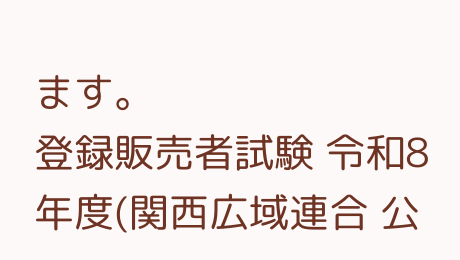ます。
登録販売者試験 令和8年度(関西広域連合 公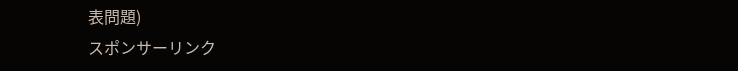表問題)
スポンサーリンク